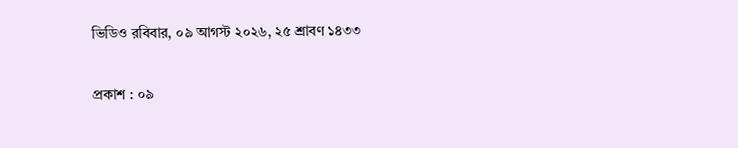ভিডিও রবিবার, ০৯ আগস্ট ২০২৬, ২৫ শ্রাবণ ১৪৩৩

প্রকাশ : ০৯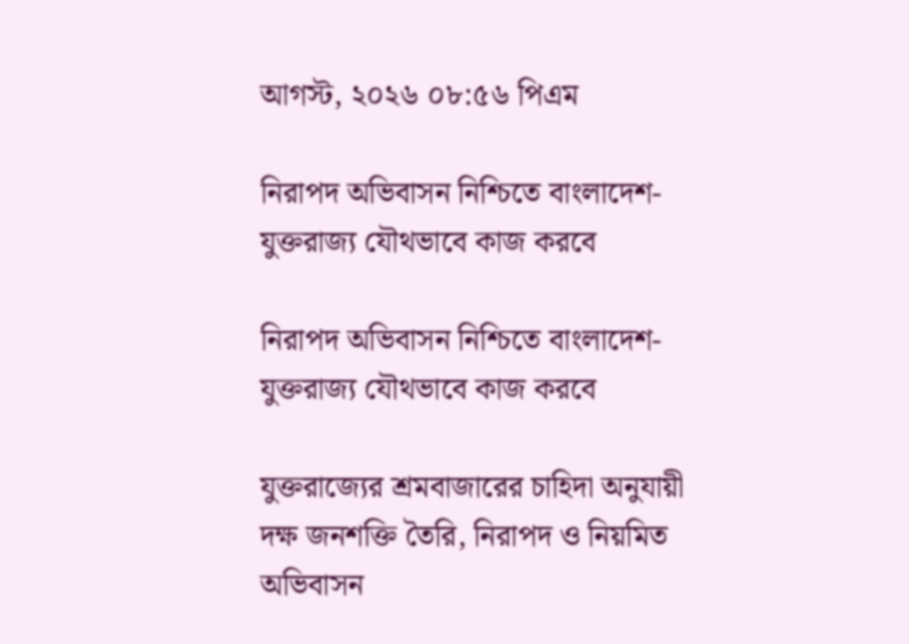আগস্ট, ২০২৬ ০৮:৫৬ পিএম

নিরাপদ অভিবাসন নিশ্চিতে বাংলাদেশ-যুক্তরাজ্য যৌথভাবে কাজ করবে

নিরাপদ অভিবাসন নিশ্চিতে বাংলাদেশ-যুক্তরাজ্য যৌথভাবে কাজ করবে

যুক্তরাজ্যের শ্রমবাজারের চাহিদা অনুযায়ী দক্ষ জনশক্তি তৈরি, নিরাপদ ও নিয়মিত অভিবাসন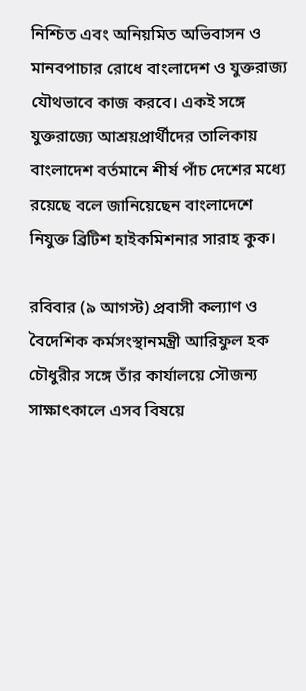নিশ্চিত এবং অনিয়মিত অভিবাসন ও মানবপাচার রোধে বাংলাদেশ ও যুক্তরাজ্য যৌথভাবে কাজ করবে। একই সঙ্গে যুক্তরাজ্যে আশ্রয়প্রার্থীদের তালিকায় বাংলাদেশ বর্তমানে শীর্ষ পাঁচ দেশের মধ্যে রয়েছে বলে জানিয়েছেন বাংলাদেশে নিযুক্ত ব্রিটিশ হাইকমিশনার সারাহ কুক।

রবিবার (৯ আগস্ট) প্রবাসী কল্যাণ ও বৈদেশিক কর্মসংস্থানমন্ত্রী আরিফুল হক চৌধুরীর সঙ্গে তাঁর কার্যালয়ে সৌজন্য সাক্ষাৎকালে এসব বিষয়ে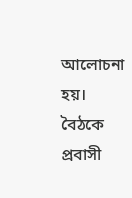আলোচনা হয়। বৈঠকে প্রবাসী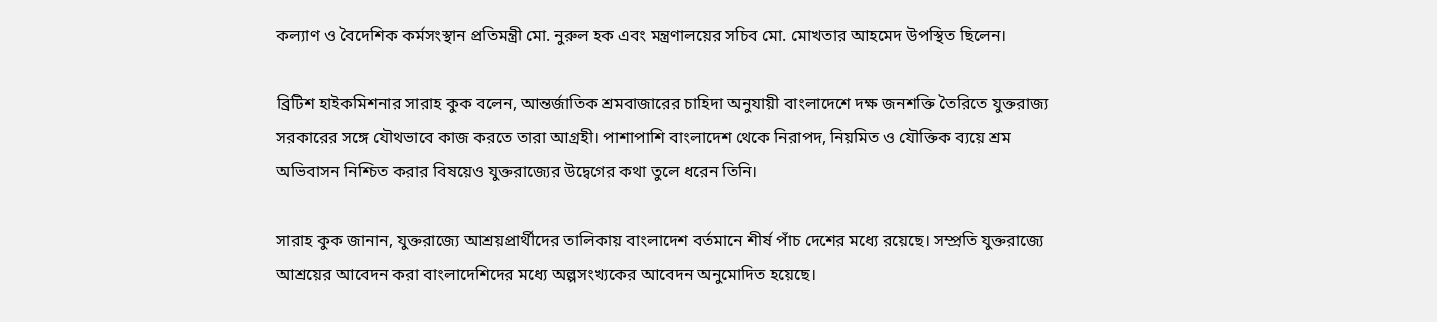কল্যাণ ও বৈদেশিক কর্মসংস্থান প্রতিমন্ত্রী মো. নুরুল হক এবং মন্ত্রণালয়ের সচিব মো. মোখতার আহমেদ উপস্থিত ছিলেন।

ব্রিটিশ হাইকমিশনার সারাহ কুক বলেন, আন্তর্জাতিক শ্রমবাজারের চাহিদা অনুযায়ী বাংলাদেশে দক্ষ জনশক্তি তৈরিতে যুক্তরাজ্য সরকারের সঙ্গে যৌথভাবে কাজ করতে তারা আগ্রহী। পাশাপাশি বাংলাদেশ থেকে নিরাপদ, নিয়মিত ও যৌক্তিক ব্যয়ে শ্রম অভিবাসন নিশ্চিত করার বিষয়েও যুক্তরাজ্যের উদ্বেগের কথা তুলে ধরেন তিনি।

সারাহ কুক জানান, যুক্তরাজ্যে আশ্রয়প্রার্থীদের তালিকায় বাংলাদেশ বর্তমানে শীর্ষ পাঁচ দেশের মধ্যে রয়েছে। সম্প্রতি যুক্তরাজ্যে আশ্রয়ের আবেদন করা বাংলাদেশিদের মধ্যে অল্পসংখ্যকের আবেদন অনুমোদিত হয়েছে।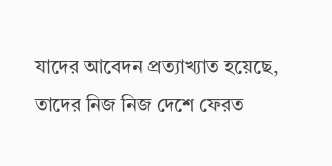যাদের আবেদন প্রত্যাখ্যাত হয়েছে, তাদের নিজ নিজ দেশে ফেরত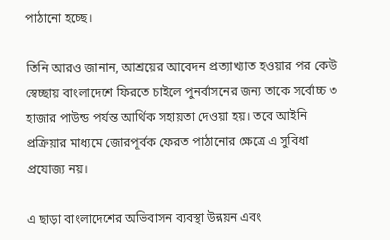পাঠানো হচ্ছে।

তিনি আরও জানান, আশ্রয়ের আবেদন প্রত্যাখ্যাত হওয়ার পর কেউ স্বেচ্ছায় বাংলাদেশে ফিরতে চাইলে পুনর্বাসনের জন্য তাকে সর্বোচ্চ ৩ হাজার পাউন্ড পর্যন্ত আর্থিক সহায়তা দেওয়া হয়। তবে আইনি প্রক্রিয়ার মাধ্যমে জোরপূর্বক ফেরত পাঠানোর ক্ষেত্রে এ সুবিধা প্রযোজ্য নয়।

এ ছাড়া বাংলাদেশের অভিবাসন ব্যবস্থা উন্নয়ন এবং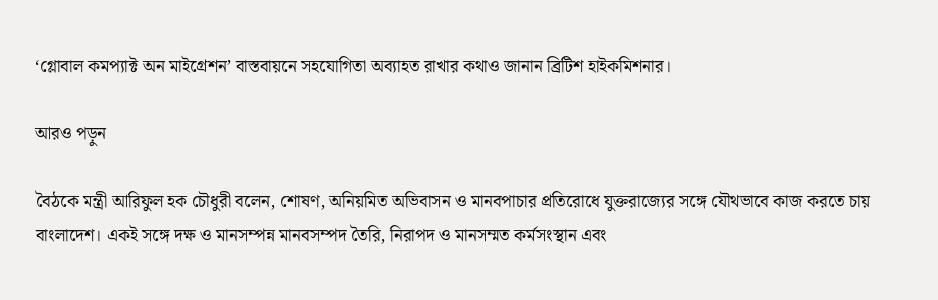‘গ্লোবাল কমপ্যাক্ট অন মাইগ্রেশন’ বাস্তবায়নে সহযোগিতা অব্যাহত রাখার কথাও জানান ব্রিটিশ হাইকমিশনার।

আরও পড়ুন

বৈঠকে মন্ত্রী আরিফুল হক চৌধুরী বলেন, শোষণ, অনিয়মিত অভিবাসন ও মানবপাচার প্রতিরোধে যুক্তরাজ্যের সঙ্গে যৌথভাবে কাজ করতে চায় বাংলাদেশ। একই সঙ্গে দক্ষ ও মানসম্পন্ন মানবসম্পদ তৈরি, নিরাপদ ও মানসম্মত কর্মসংস্থান এবং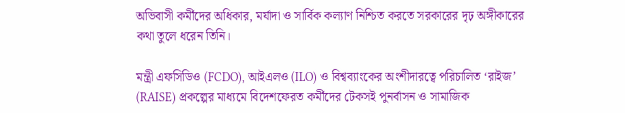অভিবাসী কর্মীদের অধিকার, মর্যাদা ও সার্বিক কল্যাণ নিশ্চিত করতে সরকারের দৃঢ় অঙ্গীকারের কথা তুলে ধরেন তিনি।

মন্ত্রী এফসিডিও (FCDO), আইএলও (ILO) ও বিশ্বব্যাংকের অংশীদারত্বে পরিচালিত ‘রাইজ’ (RAISE) প্রকল্পের মাধ্যমে বিদেশফেরত কর্মীদের টেকসই পুনর্বাসন ও সামাজিক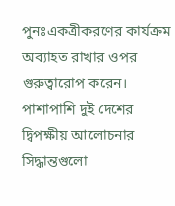পুনঃএকত্রীকরণের কার্যক্রম অব্যাহত রাখার ওপর গুরুত্বারোপ করেন। পাশাপাশি দুই দেশের দ্বিপক্ষীয় আলোচনার সিদ্ধান্তগুলো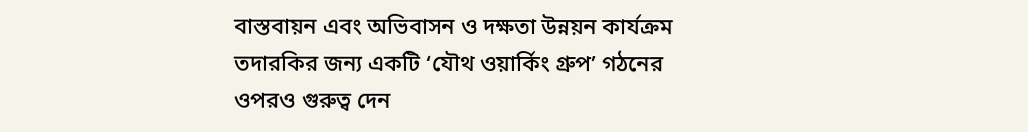বাস্তবায়ন এবং অভিবাসন ও দক্ষতা উন্নয়ন কার্যক্রম তদারকির জন্য একটি ‘যৌথ ওয়ার্কিং গ্রুপ’ গঠনের ওপরও গুরুত্ব দেন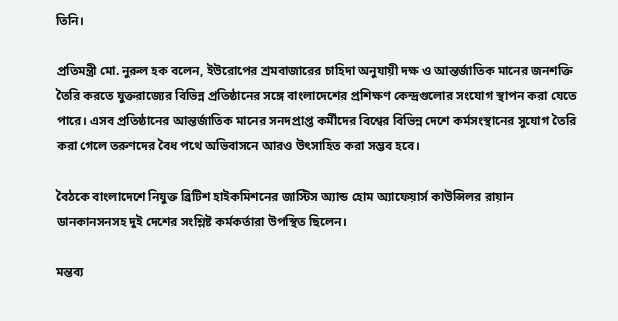তিনি।

প্রতিমন্ত্রী মো. নুরুল হক বলেন, ইউরোপের শ্রমবাজারের চাহিদা অনুযায়ী দক্ষ ও আন্তর্জাতিক মানের জনশক্তি তৈরি করতে যুক্তরাজ্যের বিভিন্ন প্রতিষ্ঠানের সঙ্গে বাংলাদেশের প্রশিক্ষণ কেন্দ্রগুলোর সংযোগ স্থাপন করা যেতে পারে। এসব প্রতিষ্ঠানের আন্তর্জাতিক মানের সনদপ্রাপ্ত কর্মীদের বিশ্বের বিভিন্ন দেশে কর্মসংস্থানের সুযোগ তৈরি করা গেলে তরুণদের বৈধ পথে অভিবাসনে আরও উৎসাহিত করা সম্ভব হবে।

বৈঠকে বাংলাদেশে নিযুক্ত ব্রিটিশ হাইকমিশনের জাস্টিস অ্যান্ড হোম অ্যাফেয়ার্স কাউন্সিলর রায়ান ডানকানসনসহ দুই দেশের সংশ্লিষ্ট কর্মকর্তারা উপস্থিত ছিলেন।

মন্তব্য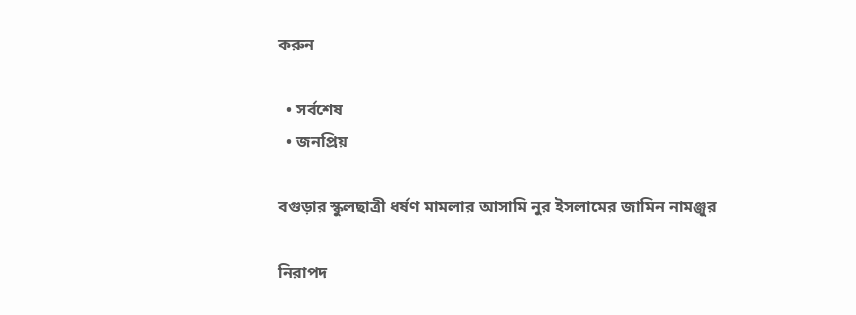করুন

  • সর্বশেষ
  • জনপ্রিয়

বগুড়ার স্কুলছাত্রী ধর্ষণ মামলার আসামি নুর ইসলামের জামিন নামঞ্জুর

নিরাপদ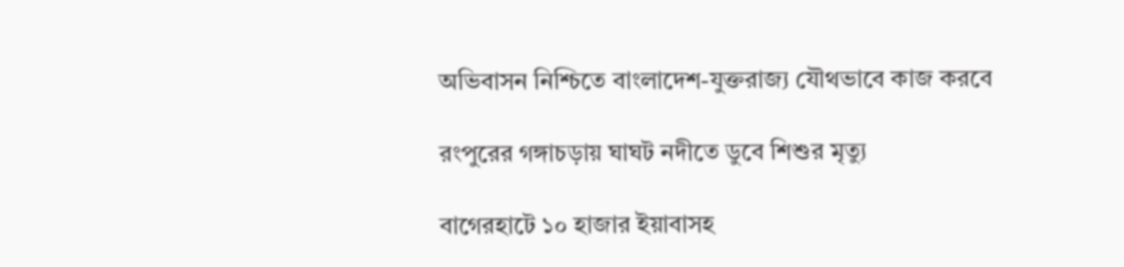অভিবাসন নিশ্চিতে বাংলাদেশ-যুক্তরাজ্য যৌথভাবে কাজ করবে

রংপুরের গঙ্গাচড়ায় ঘাঘট নদীতে ডুবে শিশুর মৃত্যু

বাগেরহাটে ১০ হাজার ইয়াবাসহ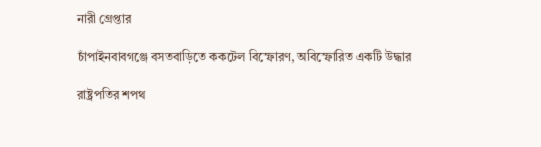নারী গ্রেপ্তার

চাঁপাইনবাবগঞ্জে বসতবাড়িতে ককটেল বিস্ফোরণ, অবিস্ফোরিত একটি উদ্ধার

রাষ্ট্রপতির শপথ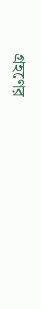গ্রহণের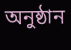অনুষ্ঠান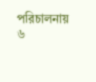পরিচালনায় ৬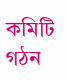কমিটি গঠন